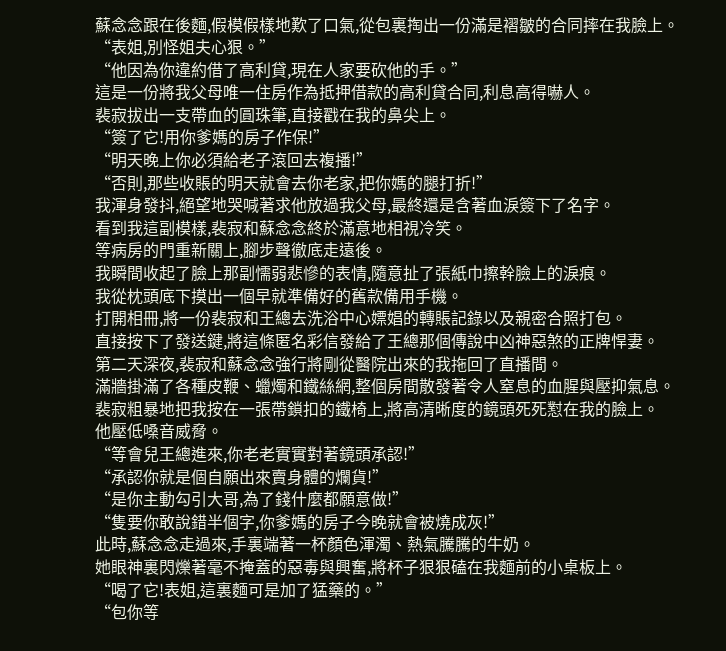蘇念念跟在後麵,假模假樣地歎了口氣,從包裏掏出一份滿是褶皺的合同摔在我臉上。
“表姐,別怪姐夫心狠。”
“他因為你違約借了高利貸,現在人家要砍他的手。”
這是一份將我父母唯一住房作為抵押借款的高利貸合同,利息高得嚇人。
裴寂拔出一支帶血的圓珠筆,直接戳在我的鼻尖上。
“簽了它!用你爹媽的房子作保!”
“明天晚上你必須給老子滾回去複播!”
“否則,那些收賬的明天就會去你老家,把你媽的腿打折!”
我渾身發抖,絕望地哭喊著求他放過我父母,最終還是含著血淚簽下了名字。
看到我這副模樣,裴寂和蘇念念終於滿意地相視冷笑。
等病房的門重新關上,腳步聲徹底走遠後。
我瞬間收起了臉上那副懦弱悲慘的表情,隨意扯了張紙巾擦幹臉上的淚痕。
我從枕頭底下摸出一個早就準備好的舊款備用手機。
打開相冊,將一份裴寂和王總去洗浴中心嫖娼的轉賬記錄以及親密合照打包。
直接按下了發送鍵,將這條匿名彩信發給了王總那個傳說中凶神惡煞的正牌悍妻。
第二天深夜,裴寂和蘇念念強行將剛從醫院出來的我拖回了直播間。
滿牆掛滿了各種皮鞭、蠟燭和鐵絲網,整個房間散發著令人窒息的血腥與壓抑氣息。
裴寂粗暴地把我按在一張帶鎖扣的鐵椅上,將高清晰度的鏡頭死死懟在我的臉上。
他壓低嗓音威脅。
“等會兒王總進來,你老老實實對著鏡頭承認!”
“承認你就是個自願出來賣身體的爛貨!”
“是你主動勾引大哥,為了錢什麼都願意做!”
“隻要你敢說錯半個字,你爹媽的房子今晚就會被燒成灰!”
此時,蘇念念走過來,手裏端著一杯顏色渾濁、熱氣騰騰的牛奶。
她眼神裏閃爍著毫不掩蓋的惡毒與興奮,將杯子狠狠磕在我麵前的小桌板上。
“喝了它!表姐,這裏麵可是加了猛藥的。”
“包你等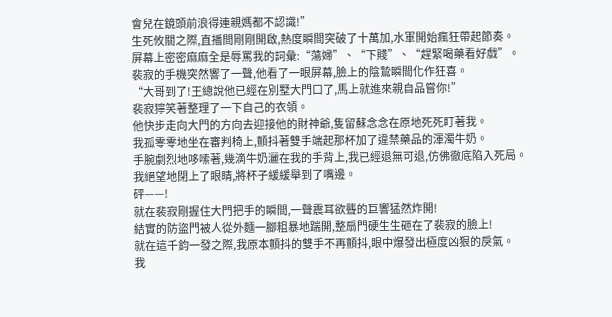會兒在鏡頭前浪得連親媽都不認識!”
生死攸關之際,直播間剛剛開啟,熱度瞬間突破了十萬加,水軍開始瘋狂帶起節奏。
屏幕上密密麻麻全是辱罵我的詞彙:“蕩婦”、“下賤”、“趕緊喝藥看好戲”。
裴寂的手機突然響了一聲,他看了一眼屏幕,臉上的陰鷙瞬間化作狂喜。
“大哥到了!王總說他已經在別墅大門口了,馬上就進來親自品嘗你!”
裴寂獰笑著整理了一下自己的衣領。
他快步走向大門的方向去迎接他的財神爺,隻留蘇念念在原地死死盯著我。
我孤零零地坐在審判椅上,顫抖著雙手端起那杯加了違禁藥品的渾濁牛奶。
手腕劇烈地哆嗦著,幾滴牛奶灑在我的手背上,我已經退無可退,仿佛徹底陷入死局。
我絕望地閉上了眼睛,將杯子緩緩舉到了嘴邊。
砰——!
就在裴寂剛握住大門把手的瞬間,一聲震耳欲聾的巨響猛然炸開!
結實的防盜門被人從外麵一腳粗暴地踹開,整扇門硬生生砸在了裴寂的臉上!
就在這千鈞一發之際,我原本顫抖的雙手不再顫抖,眼中爆發出極度凶狠的戾氣。
我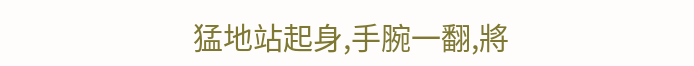猛地站起身,手腕一翻,將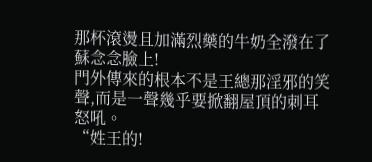那杯滾燙且加滿烈藥的牛奶全潑在了蘇念念臉上!
門外傳來的根本不是王總那淫邪的笑聲,而是一聲幾乎要掀翻屋頂的刺耳怒吼。
“姓王的!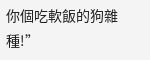你個吃軟飯的狗雜種!”